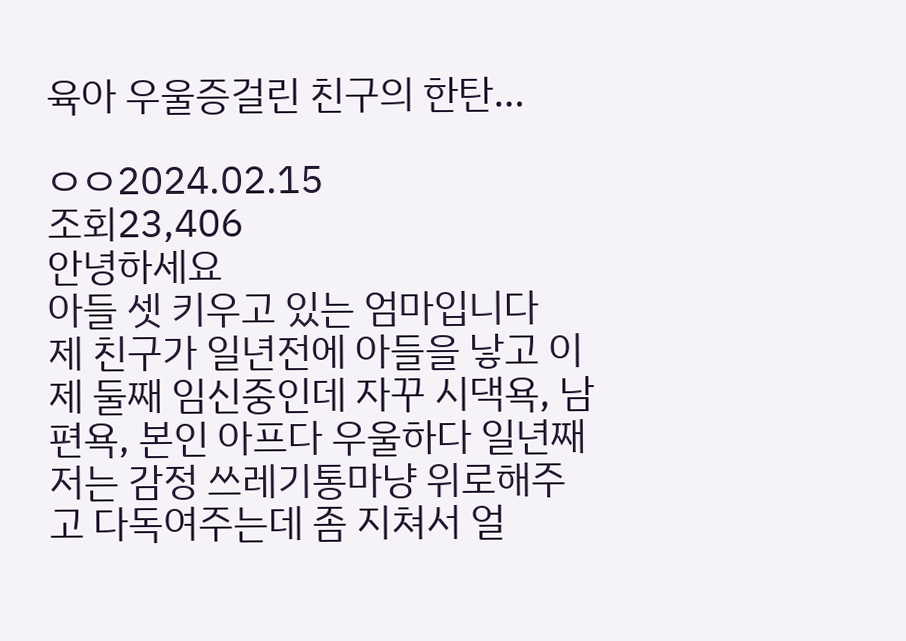육아 우울증걸린 친구의 한탄…

ㅇㅇ2024.02.15
조회23,406
안녕하세요
아들 셋 키우고 있는 엄마입니다
제 친구가 일년전에 아들을 낳고 이제 둘째 임신중인데 자꾸 시댁욕, 남편욕, 본인 아프다 우울하다 일년째 저는 감정 쓰레기통마냥 위로해주고 다독여주는데 좀 지쳐서 얼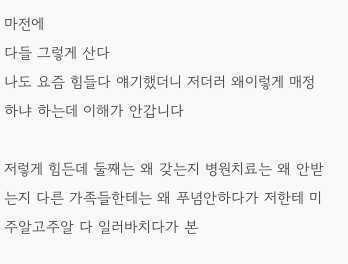마전에
다들 그렇게 산다
나도 요즘 힘들다 얘기했더니 저더러 왜이렇게 매정하냐 하는데 이해가 안갑니다

저렇게 힘든데 둘째는 왜 갖는지 병원치료는 왜 안받는지 다른 가족들한테는 왜 푸념안하다가 저한테 미주알고주알 다 일러바치다가 본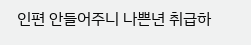인편 안들어주니 나쁜년 취급하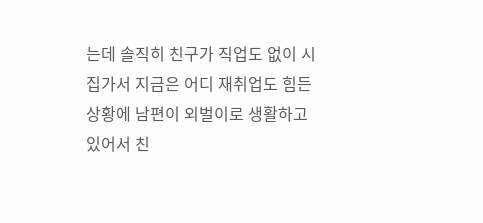는데 솔직히 친구가 직업도 없이 시집가서 지금은 어디 재취업도 힘든상황에 남편이 외벌이로 생활하고 있어서 친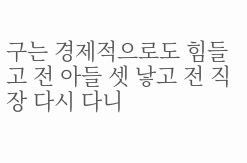구는 경제적으로도 힘들고 전 아들 셋 낳고 전 직장 다시 다니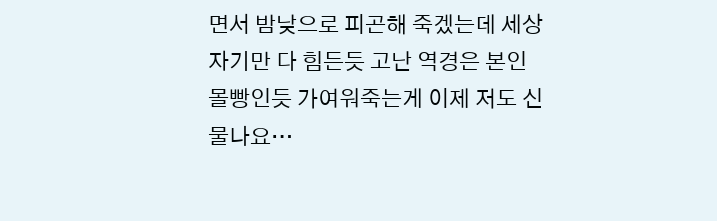면서 밤낮으로 피곤해 죽겠는데 세상 자기만 다 힘든듯 고난 역경은 본인 몰빵인듯 가여워죽는게 이제 저도 신물나요…